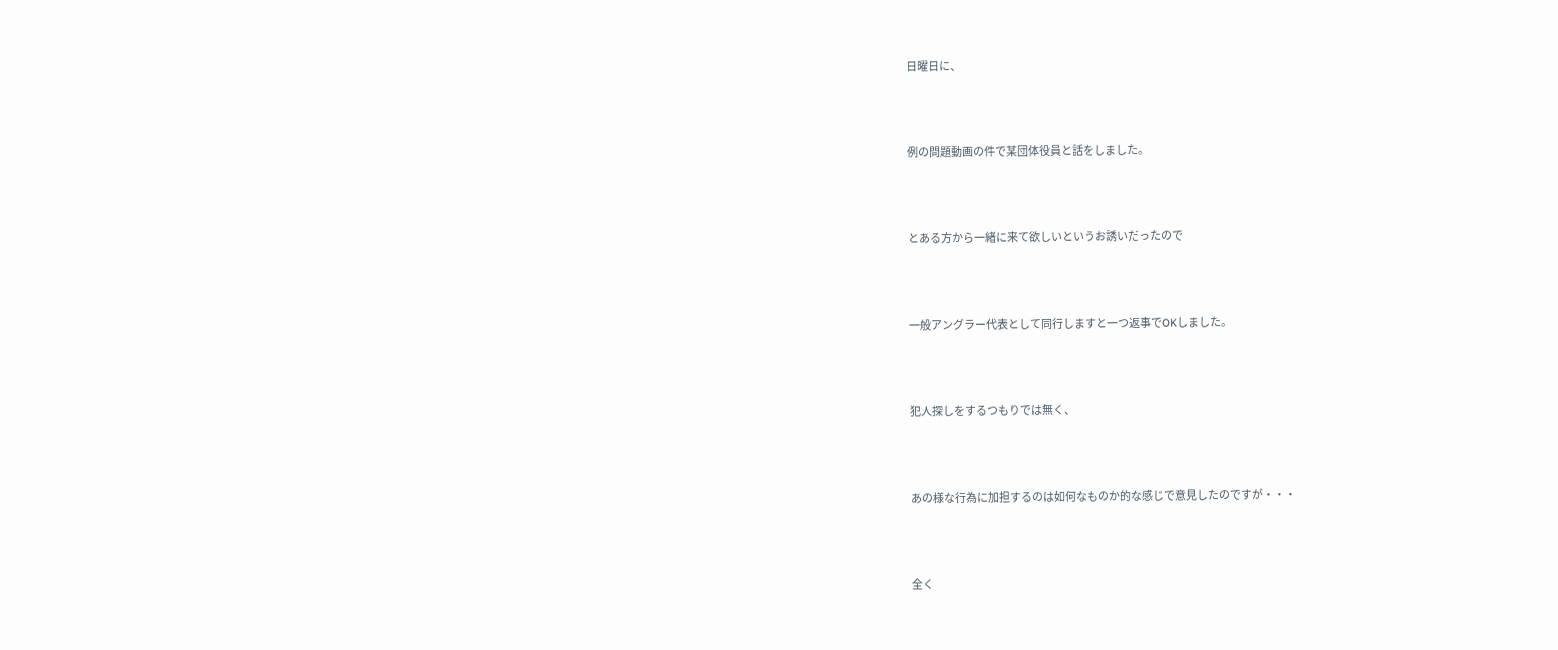日曜日に、



例の問題動画の件で某団体役員と話をしました。



とある方から一緒に来て欲しいというお誘いだったので



一般アングラー代表として同行しますと一つ返事でOKしました。



犯人探しをするつもりでは無く、



あの様な行為に加担するのは如何なものか的な感じで意見したのですが・・・



全く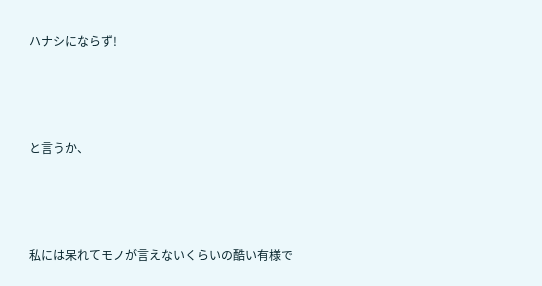ハナシにならず!



と言うか、



私には呆れてモノが言えないくらいの酷い有様で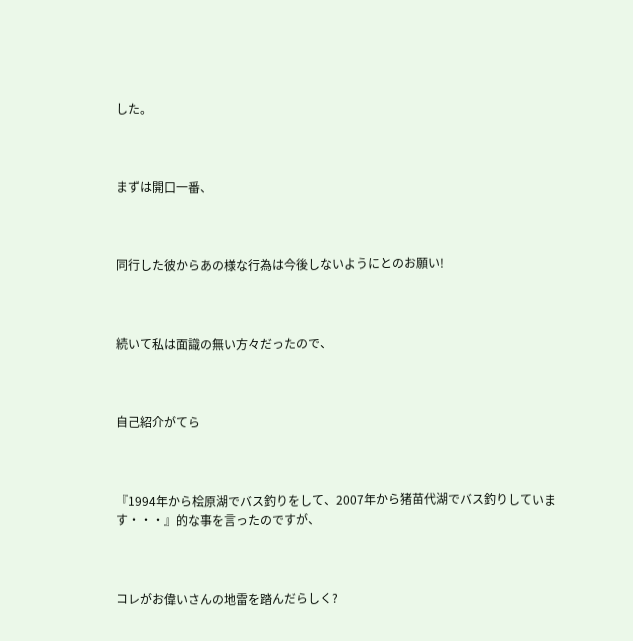した。



まずは開口一番、



同行した彼からあの様な行為は今後しないようにとのお願い!



続いて私は面識の無い方々だったので、



自己紹介がてら



『1994年から桧原湖でバス釣りをして、2007年から猪苗代湖でバス釣りしています・・・』的な事を言ったのですが、



コレがお偉いさんの地雷を踏んだらしく?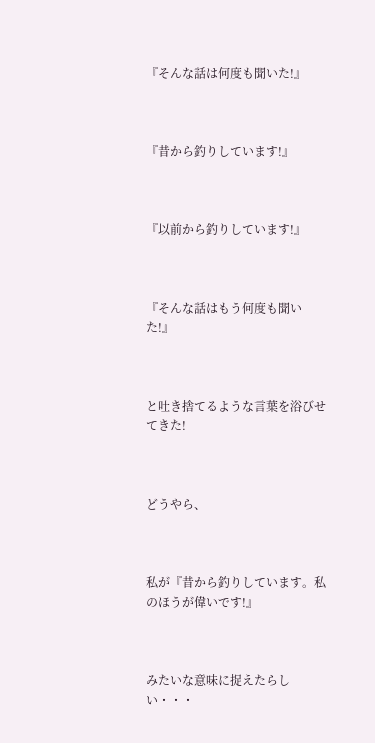『そんな話は何度も聞いた!』



『昔から釣りしています!』



『以前から釣りしています!』



『そんな話はもう何度も聞いた!』



と吐き捨てるような言葉を浴びせてきた!



どうやら、



私が『昔から釣りしています。私のほうが偉いです!』



みたいな意味に捉えたらしい・・・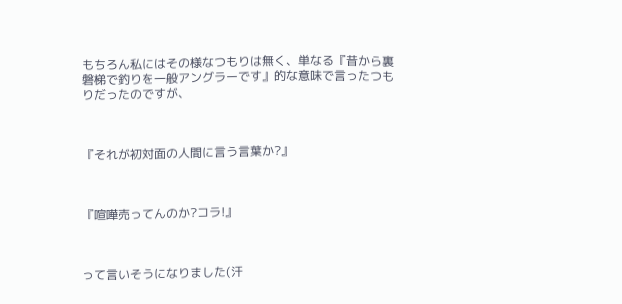もちろん私にはその様なつもりは無く、単なる『昔から裏磐梯で釣りを一般アングラーです』的な意味で言ったつもりだったのですが、



『それが初対面の人間に言う言葉か?』



『喧嘩売ってんのか?コラ!』



って言いそうになりました(汗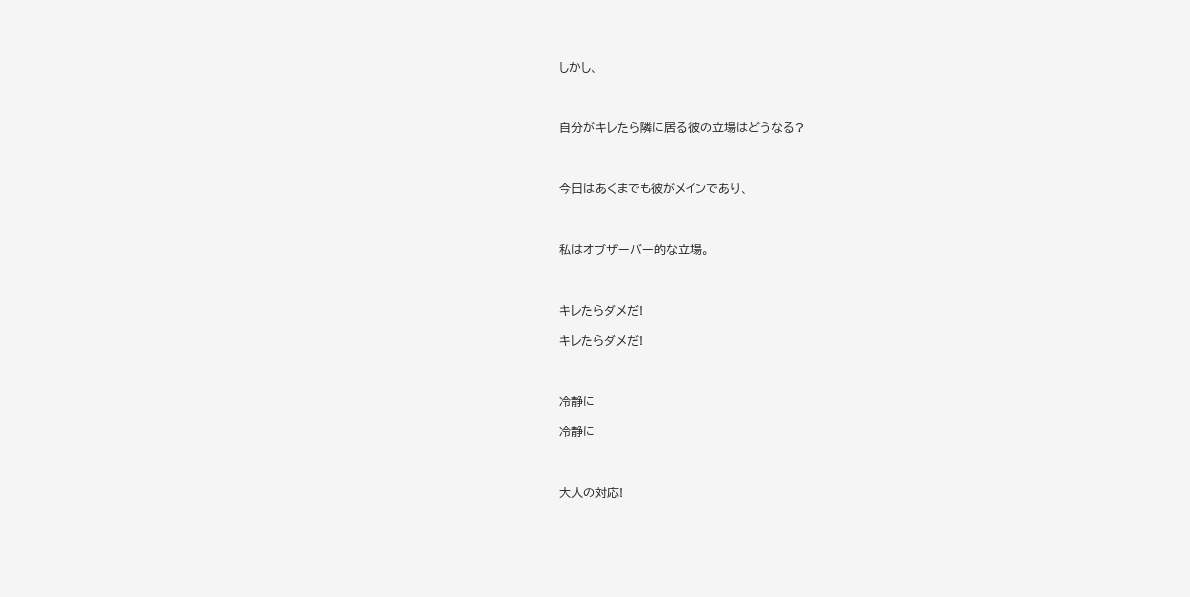しかし、



自分がキレたら隣に居る彼の立場はどうなる?



今日はあくまでも彼がメインであり、



私はオブザーバー的な立場。



キレたらダメだ!

キレたらダメだ!



冷静に

冷静に



大人の対応!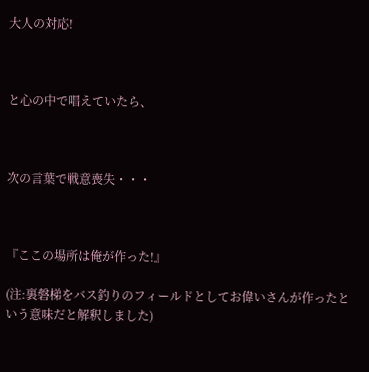大人の対応!



と心の中で唱えていたら、



次の言葉で戦意喪失・・・



『ここの場所は俺が作った!』

(注:裏磐梯をバス釣りのフィールドとしてお偉いさんが作ったという意味だと解釈しました)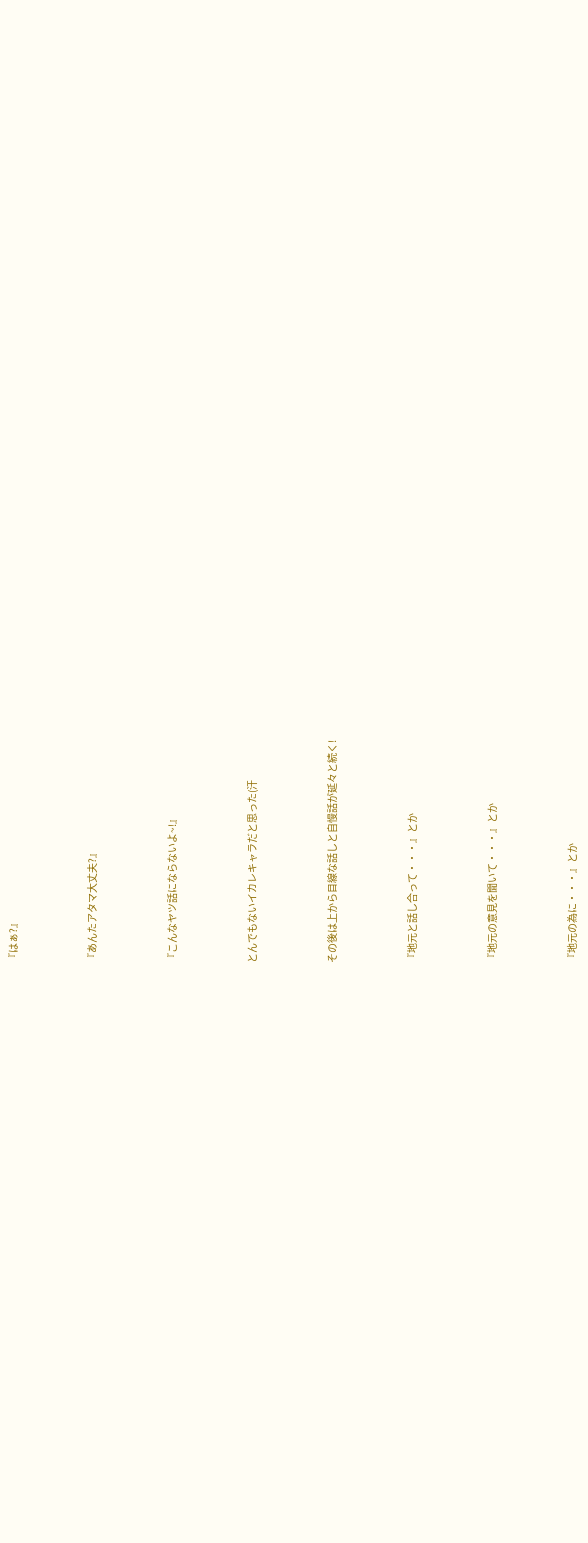『はぁ?』



『あんたアタマ大丈夫?』



『こんなヤツ話にならないよ~!』



とんでもないイカレキャラだと思った(汗



その後は上から目線な話しと自慢話が延々と続く!



『地元と話し合って・・・』とか



『地元の意見を聞いて・・・』とか



『地元の為に・・・』とか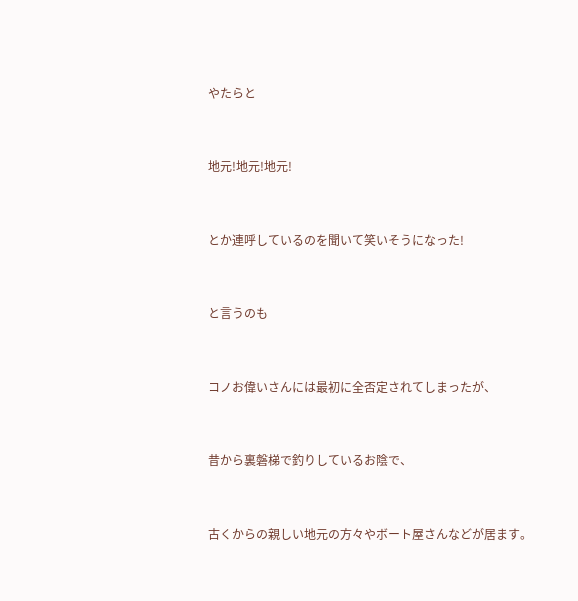やたらと



地元!地元!地元!



とか連呼しているのを聞いて笑いそうになった!



と言うのも



コノお偉いさんには最初に全否定されてしまったが、



昔から裏磐梯で釣りしているお陰で、



古くからの親しい地元の方々やボート屋さんなどが居ます。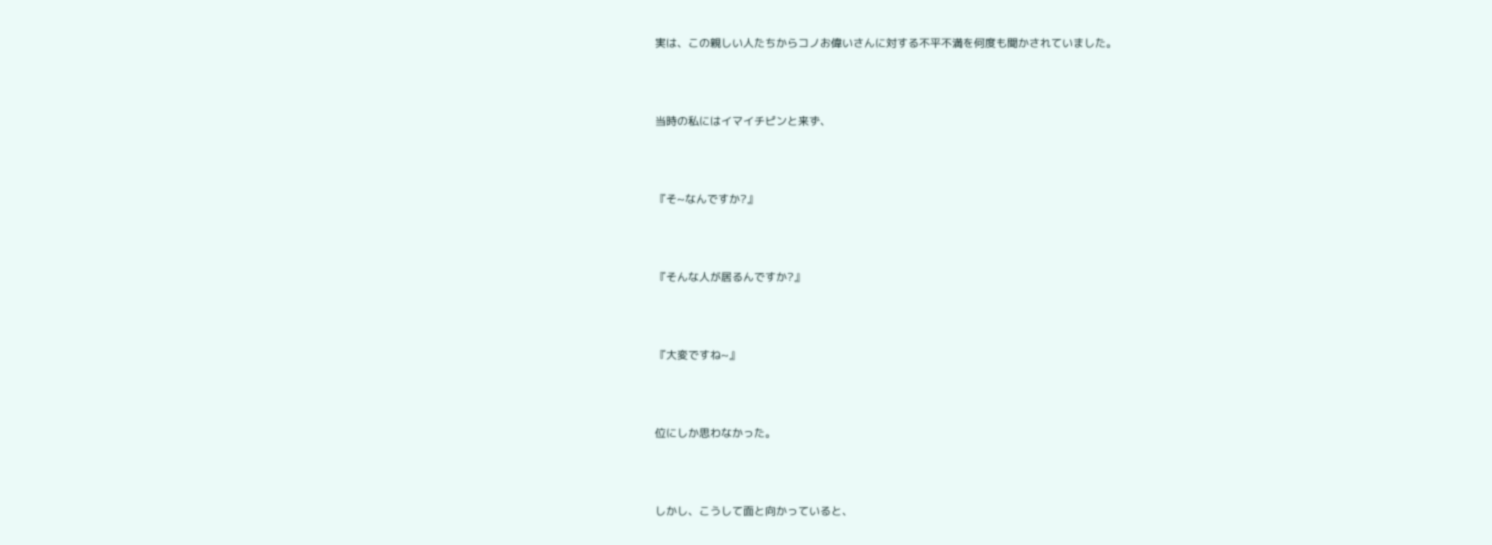実は、この親しい人たちからコノお偉いさんに対する不平不満を何度も聞かされていました。



当時の私にはイマイチピンと来ず、



『そ~なんですか?』



『そんな人が居るんですか?』



『大変ですね~』



位にしか思わなかった。



しかし、こうして面と向かっていると、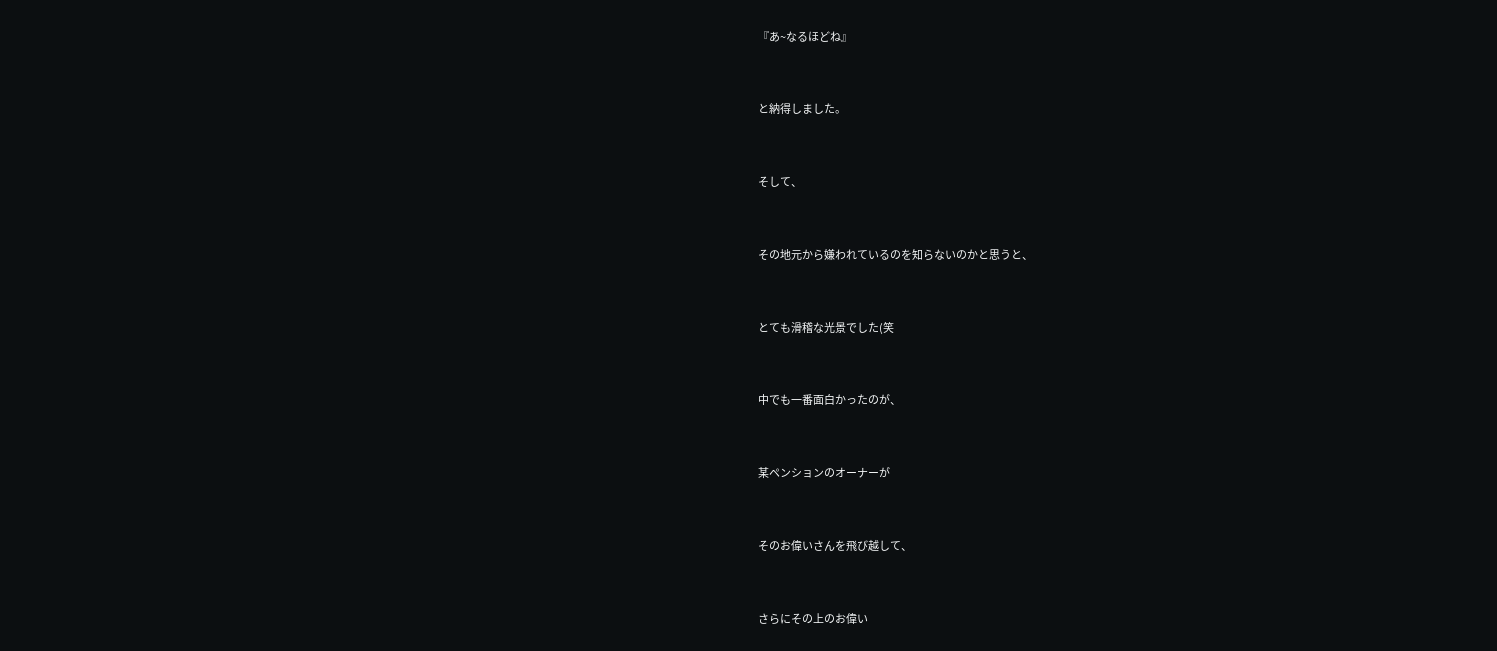『あ~なるほどね』



と納得しました。



そして、



その地元から嫌われているのを知らないのかと思うと、



とても滑稽な光景でした(笑



中でも一番面白かったのが、



某ペンションのオーナーが



そのお偉いさんを飛び越して、



さらにその上のお偉い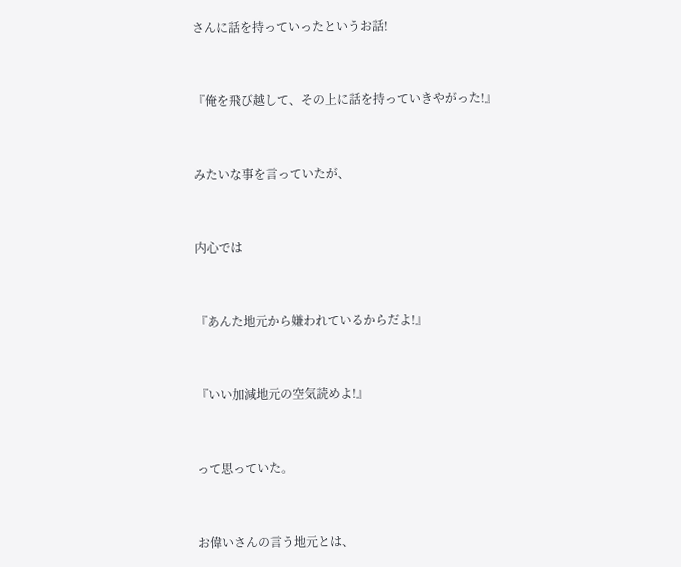さんに話を持っていったというお話!



『俺を飛び越して、その上に話を持っていきやがった!』



みたいな事を言っていたが、



内心では



『あんた地元から嫌われているからだよ!』



『いい加減地元の空気読めよ!』



って思っていた。



お偉いさんの言う地元とは、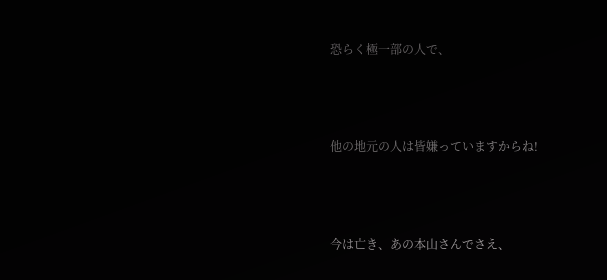恐らく極一部の人で、



他の地元の人は皆嫌っていますからね!



今は亡き、あの本山さんでさえ、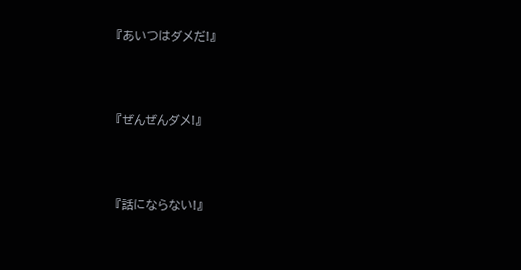『あいつはダメだ!』



『ぜんぜんダメ!』



『話にならない!』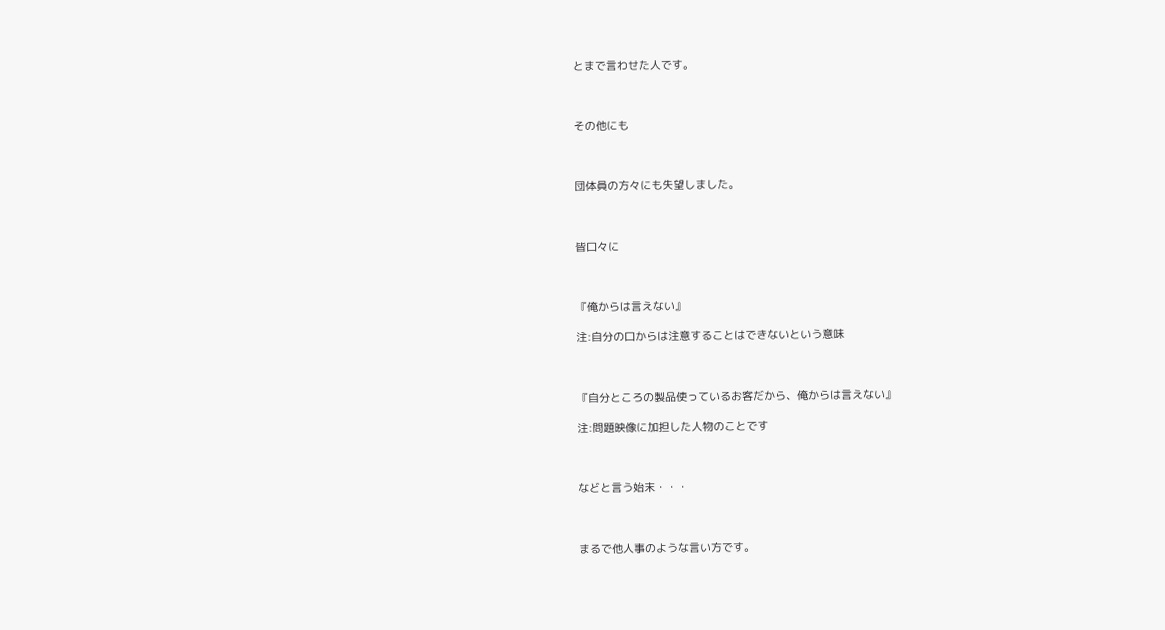とまで言わせた人です。



その他にも



団体員の方々にも失望しました。



皆口々に



『俺からは言えない』

注:自分の口からは注意することはできないという意味



『自分ところの製品使っているお客だから、俺からは言えない』

注:問題映像に加担した人物のことです



などと言う始末・・・



まるで他人事のような言い方です。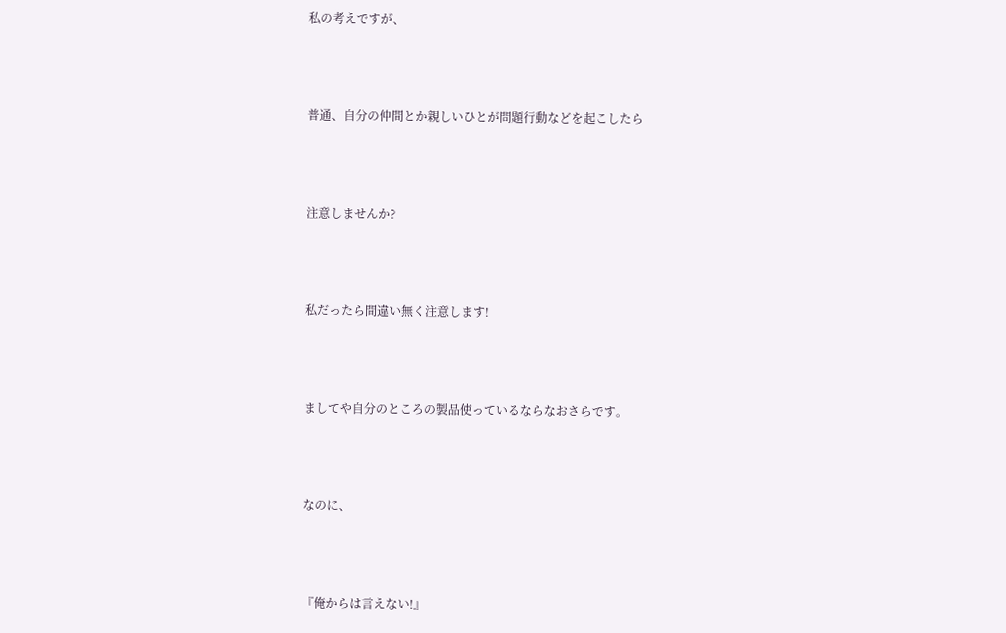私の考えですが、



普通、自分の仲間とか親しいひとが問題行動などを起こしたら



注意しませんか?



私だったら間違い無く注意します!



ましてや自分のところの製品使っているならなおさらです。



なのに、



『俺からは言えない!』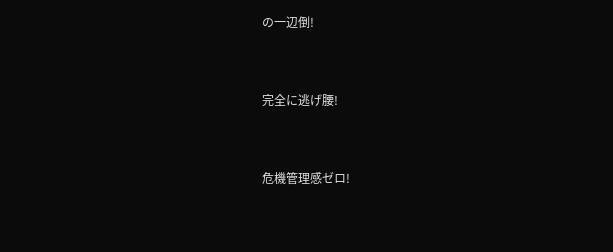の一辺倒!



完全に逃げ腰!



危機管理感ゼロ!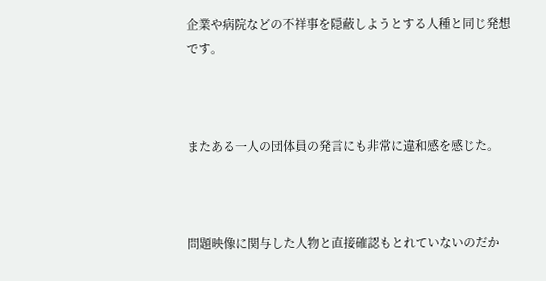企業や病院などの不祥事を隠蔽しようとする人種と同じ発想です。



またある一人の団体員の発言にも非常に違和感を感じた。



問題映像に関与した人物と直接確認もとれていないのだか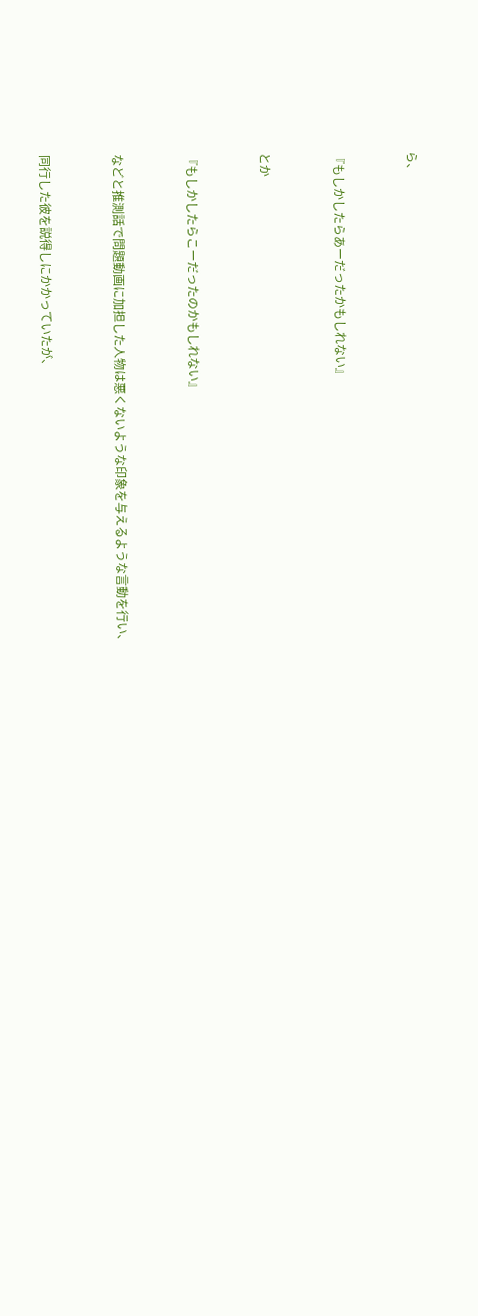ら、



『もしかしたらあーだったかもしれない』



とか



『もしかしたらこーだったのかもしれない』



などと推測話で問題動画に加担した人物は悪くないような印象を与えるような言動を行い、



同行した彼を説得しにかかっていたが、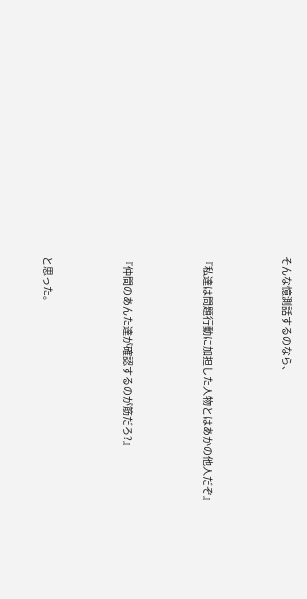そんな憶測話するのなら、



『私達は問題行動に加担した人物とはあかの他人だぞ』



『仲間のあんた達が確認するのが筋だろ?』



と思った。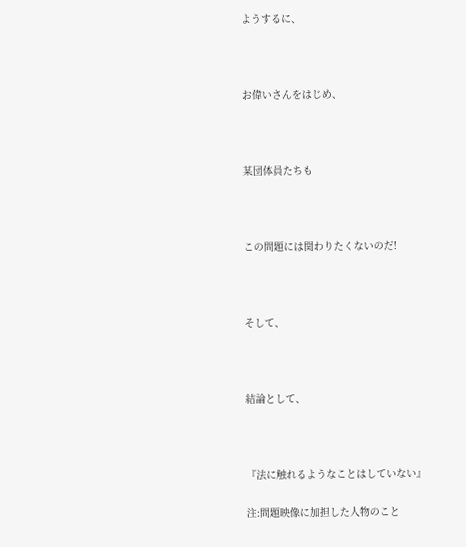ようするに、



お偉いさんをはじめ、



某団体員たちも



この問題には関わりたくないのだ!



そして、



結論として、



『法に触れるようなことはしていない』

注:問題映像に加担した人物のこと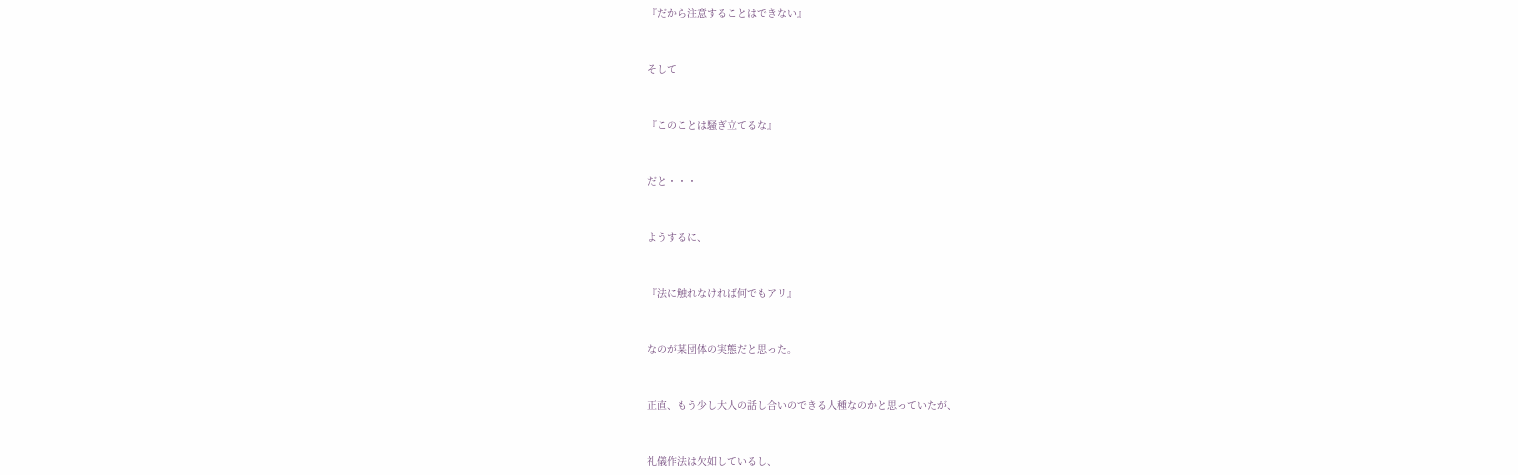『だから注意することはできない』



そして



『このことは騒ぎ立てるな』



だと・・・



ようするに、



『法に触れなければ何でもアリ』



なのが某団体の実態だと思った。



正直、もう少し大人の話し合いのできる人種なのかと思っていたが、



礼儀作法は欠如しているし、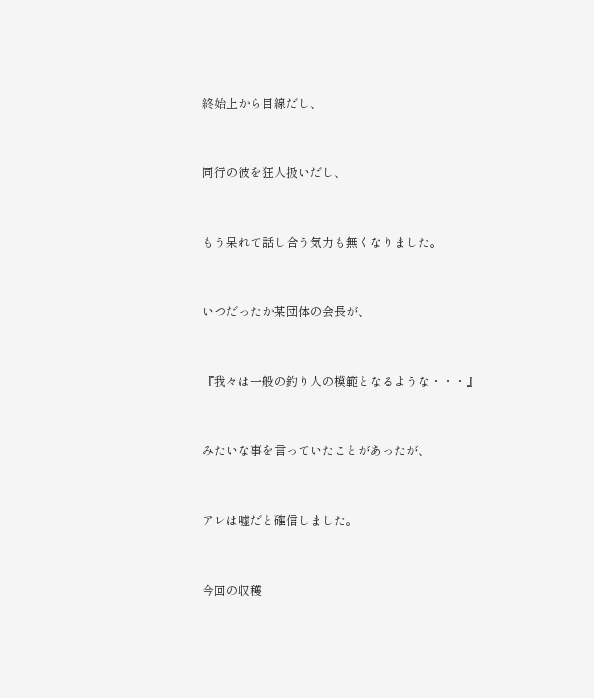終始上から目線だし、



同行の彼を狂人扱いだし、



もう呆れて話し合う気力も無くなりました。



いつだったか某団体の会長が、



『我々は一般の釣り人の模範となるような・・・』



みたいな事を言っていたことがあったが、



アレは嘘だと確信しました。



今回の収穫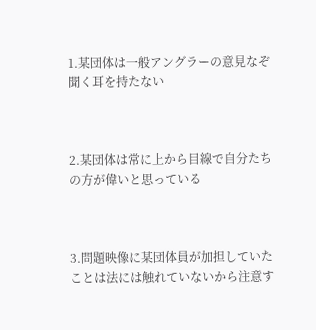1.某団体は一般アングラーの意見なぞ聞く耳を持たない



2.某団体は常に上から目線で自分たちの方が偉いと思っている



3.問題映像に某団体員が加担していたことは法には触れていないから注意す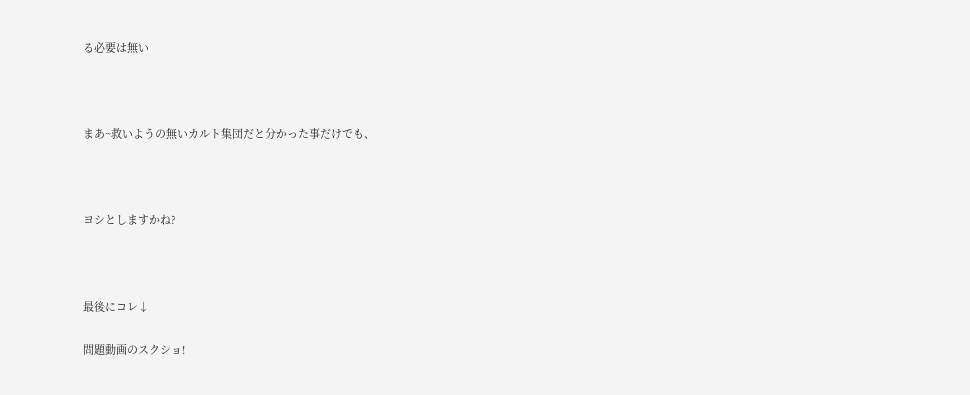る必要は無い



まあ~救いようの無いカルト集団だと分かった事だけでも、



ヨシとしますかね?



最後にコレ↓

問題動画のスクショ!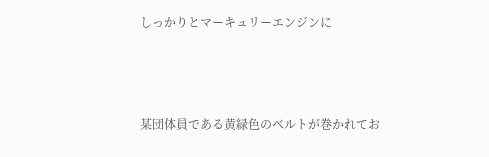しっかりとマーキュリーエンジンに



某団体員である黄緑色のベルトが巻かれてお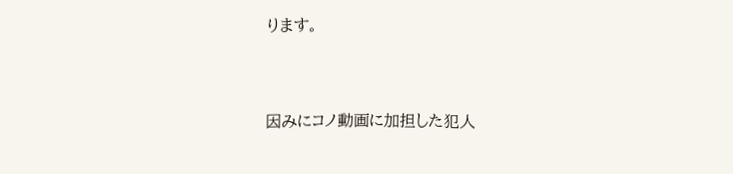ります。



因みにコノ動画に加担した犯人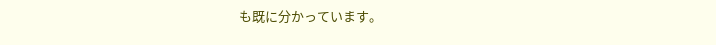も既に分かっています。